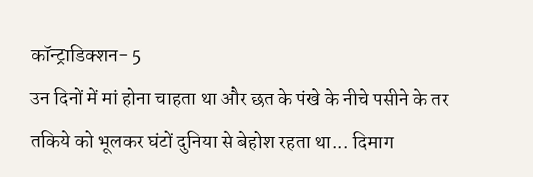कॉन्ट्राडिक्शन- 5
उन दिनों में मां होना चाहता था और छत के पंखे के नीचे पसीने के तर तकिये को भूलकर घंटों दुनिया से बेहोश रहता था... दिमाग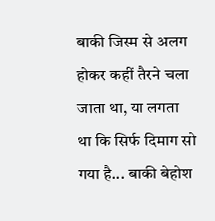बाकी जिस्म से अलग होकर कहीं तैरने चला जाता था, या लगता था कि सिर्फ दिमाग सो गया है... बाकी बेहोश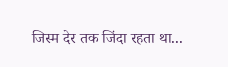जिस्म देर तक जिंदा रहता था...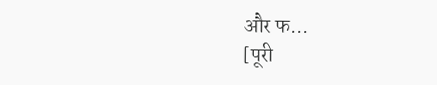और फ...
[पूरी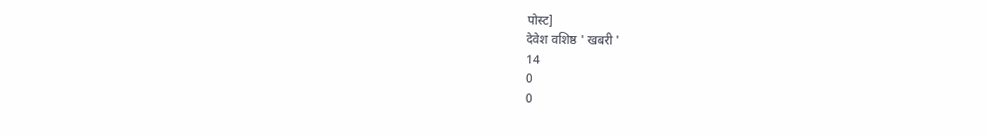पोस्ट]
देवेश वशिष्ठ ' खबरी '
14
0
0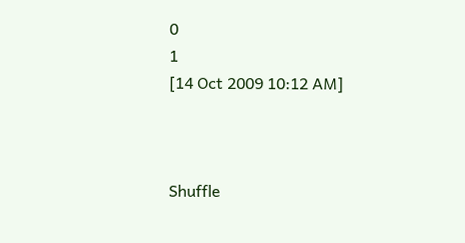0
1
[14 Oct 2009 10:12 AM]



Shuffle